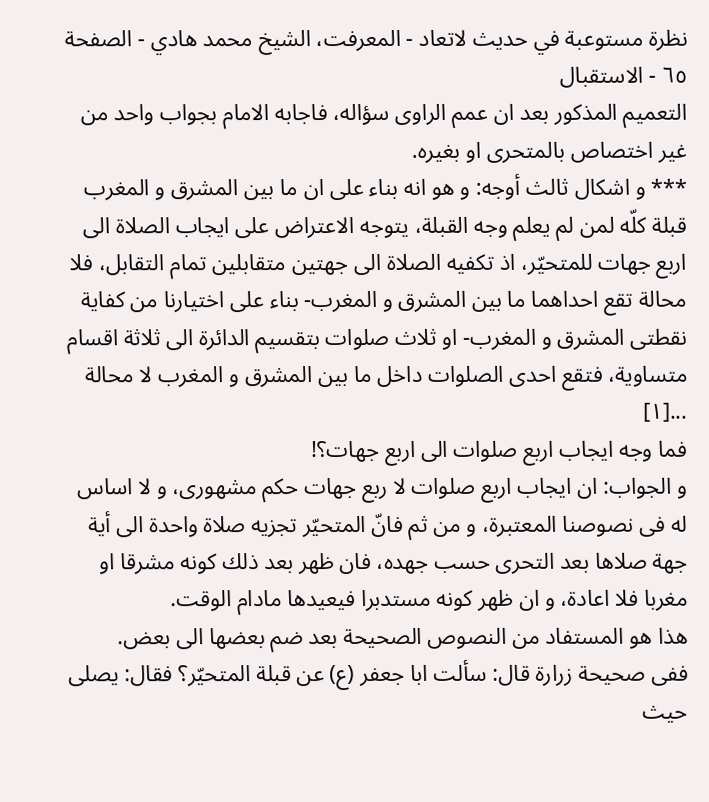نظرة مستوعبة في حديث لاتعاد - المعرفت، الشيخ محمد هادي - الصفحة ٦٥ - الاستقبال
التعميم المذكور بعد ان عمم الراوى سؤاله، فاجابه الامام بجواب واحد من غير اختصاص بالمتحرى او بغيره.
*** و اشكال ثالث أوجه: و هو انه بناء على ان ما بين المشرق و المغرب قبلة كلّه لمن لم يعلم وجه القبلة، يتوجه الاعتراض على ايجاب الصلاة الى اربع جهات للمتحيّر، اذ تكفيه الصلاة الى جهتين متقابلين تمام التقابل، فلا محالة تقع احداهما ما بين المشرق و المغرب- بناء على اختيارنا من كفاية نقطتى المشرق و المغرب- او ثلاث صلوات بتقسيم الدائرة الى ثلاثة اقسام متساوية، فتقع احدى الصلوات داخل ما بين المشرق و المغرب لا محالة ...[١]
فما وجه ايجاب اربع صلوات الى اربع جهات؟!
و الجواب: ان ايجاب اربع صلوات لا ربع جهات حكم مشهورى، و لا اساس له فى نصوصنا المعتبرة، و من ثم فانّ المتحيّر تجزيه صلاة واحدة الى أية جهة صلاها بعد التحرى حسب جهده، فان ظهر بعد ذلك كونه مشرقا او مغربا فلا اعادة، و ان ظهر كونه مستدبرا فيعيدها مادام الوقت.
هذا هو المستفاد من النصوص الصحيحة بعد ضم بعضها الى بعض.
ففى صحيحة زرارة قال: سألت ابا جعفر (ع) عن قبلة المتحيّر؟ فقال: يصلى حيث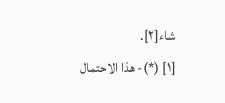شاء[٢].
[١] (*)- هذا الاحتمال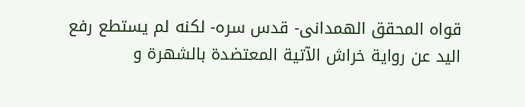قواه المحقق الهمدانى- قدس سره- لكنه لم يستطع رفع اليد عن رواية خراش الآتية المعتضدة بالشهرة و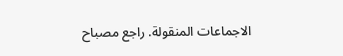الاجماعات المنقولة. راجع مصباح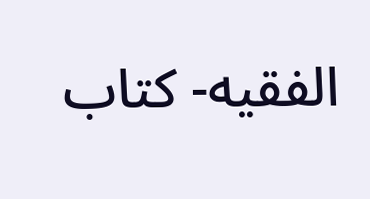الفقيه- كتاب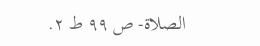الصلاة- ص ٩٩ ط ٢.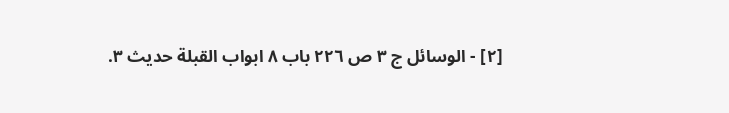[٢] - الوسائل ج ٣ ص ٢٢٦ باب ٨ ابواب القبلة حديث ٣.